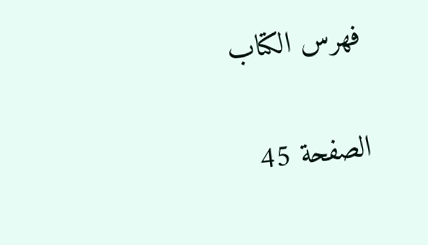فهرس الكتاب

الصفحة 45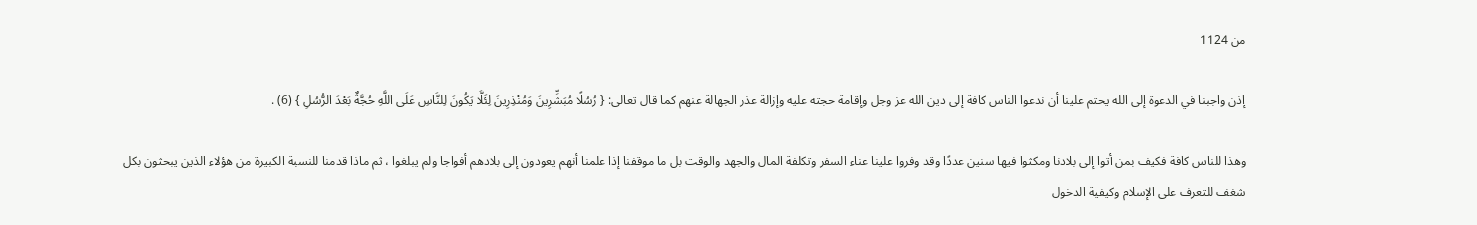من 1124

إذن واجبنا في الدعوة إلى الله يحتم علينا أن ندعوا الناس كافة إلى دين الله عز وجل وإقامة حجته عليه وإزالة عذر الجهالة عنهم كما قال تعالى: { رُسُلًا مُبَشِّرِينَ وَمُنْذِرِينَ لِئَلَّا يَكُونَ لِلنَّاسِ عَلَى اللَّهِ حُجَّةٌ بَعْدَ الرُّسُلِ } (6) .

وهذا للناس كافة فكيف بمن أتوا إلى بلادنا ومكثوا فيها سنين عددًا وقد وفروا علينا عناء السفر وتكلفة المال والجهد والوقت بل ما موقفنا إذا علمنا أنهم يعودون إلى بلادهم أفواجا ولم يبلغوا ، ثم ماذا قدمنا للنسبة الكبيرة من هؤلاء الذين يبحثون بكل شغف للتعرف على الإسلام وكيفية الدخول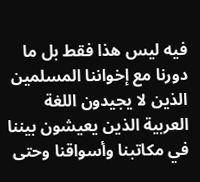فيه ليس هذا فقط بل ما دورنا مع إخواننا المسلمين الذين لا يجيدون اللغة العربية الذين يعيشون بيننا في مكاتبنا وأسواقنا وحتى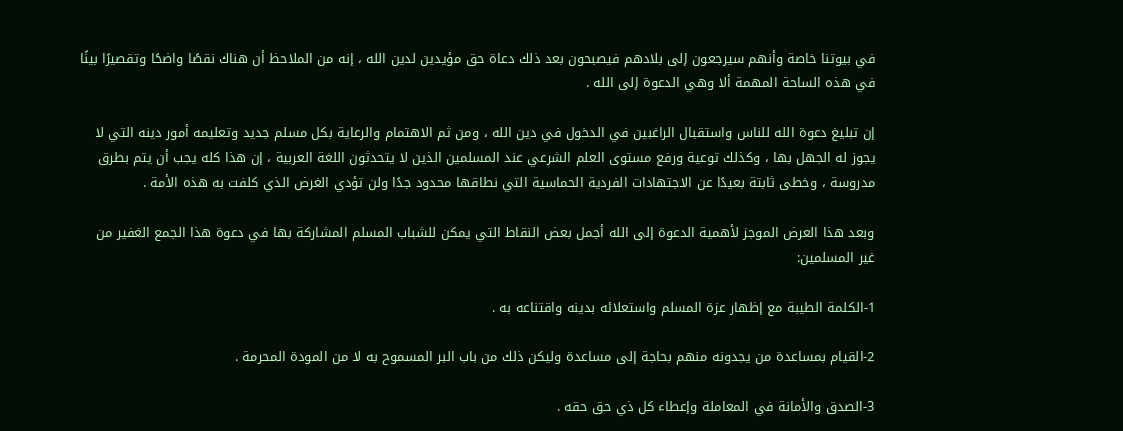في بيوتنا خاصة وأنهم سيرجعون إلى بلادهم فيصبحون بعد ذلك دعاة حق مؤيدين لدين الله ، إنه من الملاحظ أن هناك نقصًا واضحًا وتقصيرًا بينًا في هذه الساحة المهمة ألا وهي الدعوة إلى الله .

إن تبليغ دعوة الله للناس واستقبال الراغبين في الدخول في دين الله ، ومن ثم الاهتمام والرعاية بكل مسلم جديد وتعليمه أمور دينه التي لا يجوز له الجهل بها ، وكذلك توعية ورفع مستوى العلم الشرعي عند المسلمين الذين لا يتحدثون اللغة العربية ، إن هذا كله يجب أن يتم بطرق مدروسة ، وخطى ثابتة بعيدًا عن الاجتهادات الفردية الحماسية التي نطاقها محدود جدًا ولن تؤدي الغرض الذي كلفت به هذه الأمة .

وبعد هذا العرض الموجز لأهمية الدعوة إلى الله أجمل بعض النقاط التي يمكن للشباب المسلم المشاركة بها في دعوة هذا الجمع الغفير من غير المسلمين:

1-الكلمة الطيبة مع إظهار عزة المسلم واستعلائه بدينه واقتناعه به .

2-القيام بمساعدة من يجدونه منهم بحاجة إلى مساعدة وليكن ذلك من باب البر المسموح به لا من المودة المحرمة .

3-الصدق والأمانة في المعاملة وإعطاء كل ذي حق حقه .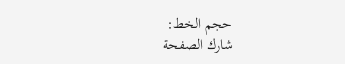حجم الخط:
شارك الصفحة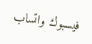فيسبوك واتساب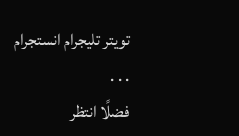تويتر تليجرام انستجرام
. . .
فضلًا انتظر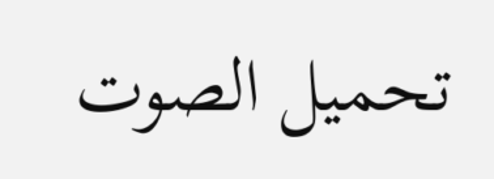تحميل الصوت